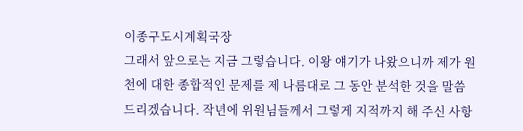이종구도시계획국장
그래서 앞으로는 지금 그렇습니다. 이왕 얘기가 나왔으니까 제가 원천에 대한 종합적인 문제를 제 나름대로 그 동안 분석한 것을 말씀 드리겠습니다. 작년에 위원님들께서 그렇게 지적까지 해 주신 사항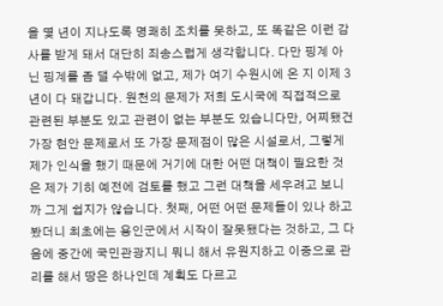을 몇 년이 지나도록 명쾌히 조치를 못하고, 또 똑같은 이런 감사를 받게 돼서 대단히 죄송스럽게 생각합니다. 다만 핑계 아닌 핑계를 좀 댈 수밖에 없고, 제가 여기 수원시에 온 지 이제 3년이 다 돼갑니다. 원천의 문제가 저희 도시국에 직접적으로 관련된 부분도 있고 관련이 없는 부분도 있습니다만, 어찌됐건 가장 현안 문제로서 또 가장 문제점이 많은 시설로서, 그렇게 제가 인식을 했기 때문에 거기에 대한 어떤 대책이 필요한 것은 제가 기히 예전에 검토를 했고 그런 대책을 세우려고 보니까 그게 쉽지가 않습니다. 첫째, 어떤 어떤 문제들이 있나 하고 봤더니 최초에는 용인군에서 시작이 잘못됐다는 것하고, 그 다음에 중간에 국민관광지니 뭐니 해서 유원지하고 이중으로 관리를 해서 땅은 하나인데 계획도 다르고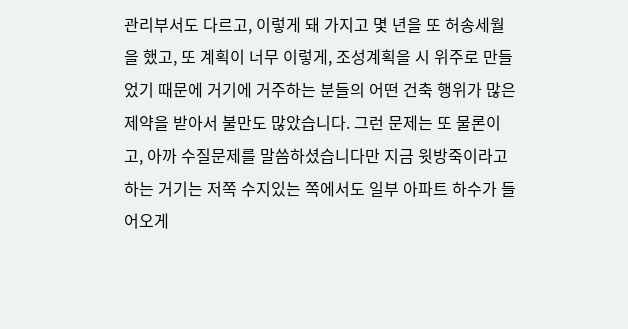관리부서도 다르고, 이렇게 돼 가지고 몇 년을 또 허송세월을 했고, 또 계획이 너무 이렇게, 조성계획을 시 위주로 만들었기 때문에 거기에 거주하는 분들의 어떤 건축 행위가 많은 제약을 받아서 불만도 많았습니다. 그런 문제는 또 물론이고, 아까 수질문제를 말씀하셨습니다만 지금 윗방죽이라고 하는 거기는 저쪽 수지있는 쪽에서도 일부 아파트 하수가 들어오게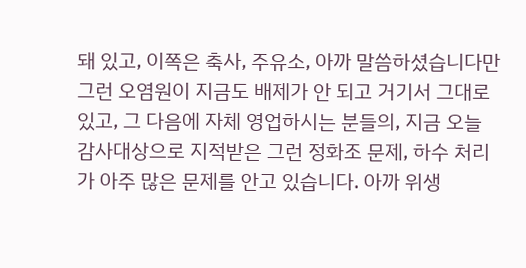돼 있고, 이쪽은 축사, 주유소, 아까 말씀하셨습니다만 그런 오염원이 지금도 배제가 안 되고 거기서 그대로 있고, 그 다음에 자체 영업하시는 분들의, 지금 오늘 감사대상으로 지적받은 그런 정화조 문제, 하수 처리가 아주 많은 문제를 안고 있습니다. 아까 위생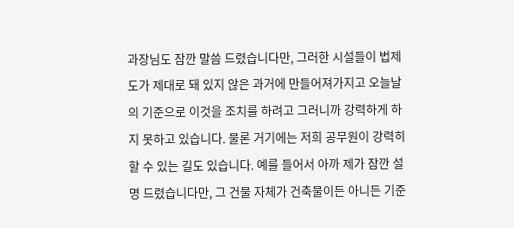과장님도 잠깐 말씀 드렸습니다만, 그러한 시설들이 법제도가 제대로 돼 있지 않은 과거에 만들어져가지고 오늘날의 기준으로 이것을 조치를 하려고 그러니까 강력하게 하지 못하고 있습니다. 물론 거기에는 저희 공무원이 강력히 할 수 있는 길도 있습니다. 예를 들어서 아까 제가 잠깐 설명 드렸습니다만, 그 건물 자체가 건축물이든 아니든 기준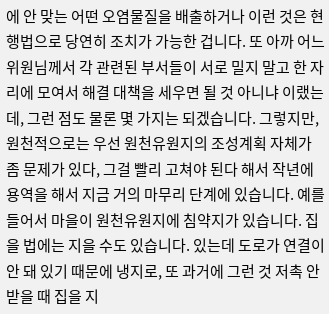에 안 맞는 어떤 오염물질을 배출하거나 이런 것은 현행법으로 당연히 조치가 가능한 겁니다. 또 아까 어느 위원님께서 각 관련된 부서들이 서로 밀지 말고 한 자리에 모여서 해결 대책을 세우면 될 것 아니냐 이랬는데, 그런 점도 물론 몇 가지는 되겠습니다. 그렇지만, 원천적으로는 우선 원천유원지의 조성계획 자체가 좀 문제가 있다, 그걸 빨리 고쳐야 된다 해서 작년에 용역을 해서 지금 거의 마무리 단계에 있습니다. 예를 들어서 마을이 원천유원지에 침약지가 있습니다. 집을 법에는 지을 수도 있습니다. 있는데 도로가 연결이 안 돼 있기 때문에 냉지로, 또 과거에 그런 것 저촉 안 받을 때 집을 지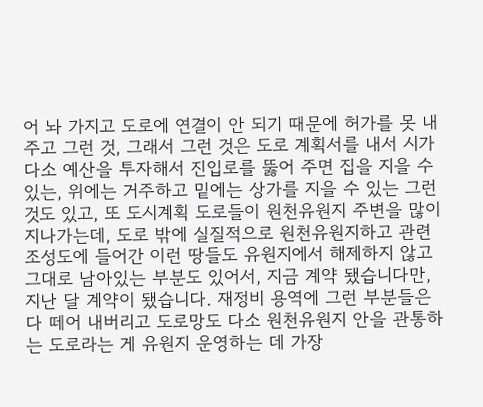어 놔 가지고 도로에 연결이 안 되기 때문에 허가를 못 내주고 그런 것, 그래서 그런 것은 도로 계획서를 내서 시가 다소 예산을 투자해서 진입로를 뚫어 주면 집을 지을 수 있는, 위에는 거주하고 밑에는 상가를 지을 수 있는 그런 것도 있고, 또 도시계획 도로들이 원천유원지 주변을 많이 지나가는데, 도로 밖에 실질적으로 원천유원지하고 관련 조성도에 들어간 이런 땅들도 유원지에서 해제하지 않고 그대로 남아있는 부분도 있어서, 지금 계약 됐습니다만, 지난 달 계약이 됐습니다. 재정비 용역에 그런 부분들은 다 떼어 내버리고 도로망도 다소 원천유원지 안을 관통하는 도로라는 게 유원지 운영하는 데 가장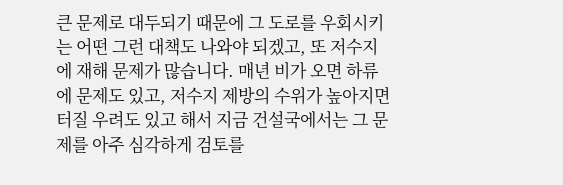큰 문제로 대두되기 때문에 그 도로를 우회시키는 어떤 그런 대책도 나와야 되겠고, 또 저수지에 재해 문제가 많습니다. 매년 비가 오면 하류에 문제도 있고, 저수지 제방의 수위가 높아지면 터질 우려도 있고 해서 지금 건설국에서는 그 문제를 아주 심각하게 검토를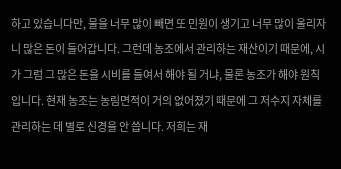하고 있습니다만, 물을 너무 많이 빼면 또 민원이 생기고 너무 많이 올리자니 많은 돈이 들어갑니다. 그런데 농조에서 관리하는 재산이기 때문에, 시가 그럼 그 많은 돈을 시비를 들여서 해야 될 거냐, 물론 농조가 해야 원칙입니다. 현재 농조는 농림면적이 거의 없어졌기 때문에 그 저수지 자체를 관리하는 데 별로 신경을 안 씁니다. 저희는 재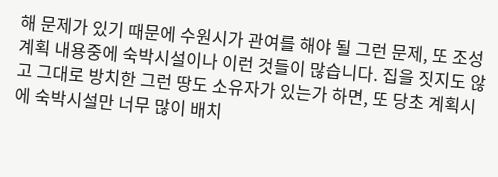해 문제가 있기 때문에 수원시가 관여를 해야 될 그런 문제, 또 조성계획 내용중에 숙박시설이나 이런 것들이 많습니다. 집을 짓지도 않고 그대로 방치한 그런 땅도 소유자가 있는가 하면, 또 당초 계획시에 숙박시설만 너무 많이 배치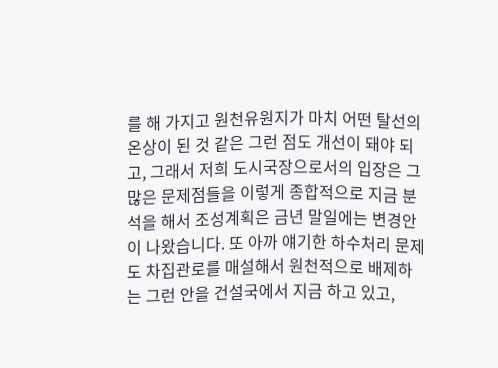를 해 가지고 원천유원지가 마치 어떤 탈선의 온상이 된 것 같은 그런 점도 개선이 돼야 되고, 그래서 저희 도시국장으로서의 입장은 그 많은 문제점들을 이렇게 종합적으로 지금 분석을 해서 조성계획은 금년 말일에는 변경안이 나왔습니다. 또 아까 얘기한 하수처리 문제도 차집관로를 매설해서 원천적으로 배제하는 그런 안을 건설국에서 지금 하고 있고,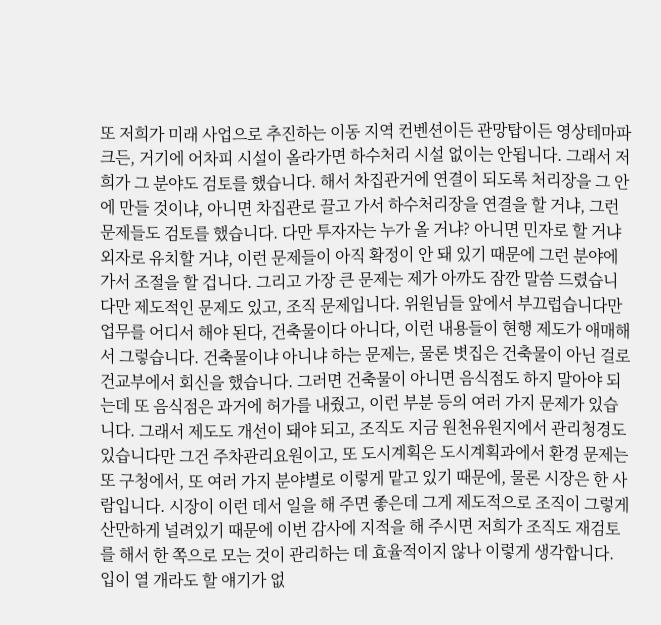또 저희가 미래 사업으로 추진하는 이동 지역 컨벤션이든 관망탑이든 영상테마파크든, 거기에 어차피 시설이 올라가면 하수처리 시설 없이는 안됩니다. 그래서 저희가 그 분야도 검토를 했습니다. 해서 차집관거에 연결이 되도록 처리장을 그 안에 만들 것이냐, 아니면 차집관로 끌고 가서 하수처리장을 연결을 할 거냐, 그런 문제들도 검토를 했습니다. 다만 투자자는 누가 올 거냐? 아니면 민자로 할 거냐 외자로 유치할 거냐, 이런 문제들이 아직 확정이 안 돼 있기 때문에 그런 분야에 가서 조절을 할 겁니다. 그리고 가장 큰 문제는 제가 아까도 잠깐 말씀 드렸습니다만 제도적인 문제도 있고, 조직 문제입니다. 위원님들 앞에서 부끄럽습니다만 업무를 어디서 해야 된다, 건축물이다 아니다, 이런 내용들이 현행 제도가 애매해서 그렇습니다. 건축물이냐 아니냐 하는 문제는, 물론 볏집은 건축물이 아닌 걸로 건교부에서 회신을 했습니다. 그러면 건축물이 아니면 음식점도 하지 말아야 되는데 또 음식점은 과거에 허가를 내줬고, 이런 부분 등의 여러 가지 문제가 있습니다. 그래서 제도도 개선이 돼야 되고, 조직도 지금 원천유원지에서 관리청경도 있습니다만 그건 주차관리요원이고, 또 도시계획은 도시계획과에서 환경 문제는 또 구청에서, 또 여러 가지 분야별로 이렇게 맡고 있기 때문에, 물론 시장은 한 사람입니다. 시장이 이런 데서 일을 해 주면 좋은데 그게 제도적으로 조직이 그렇게 산만하게 널려있기 때문에 이번 감사에 지적을 해 주시면 저희가 조직도 재검토를 해서 한 쪽으로 모는 것이 관리하는 데 효율적이지 않나 이렇게 생각합니다. 입이 열 개라도 할 얘기가 없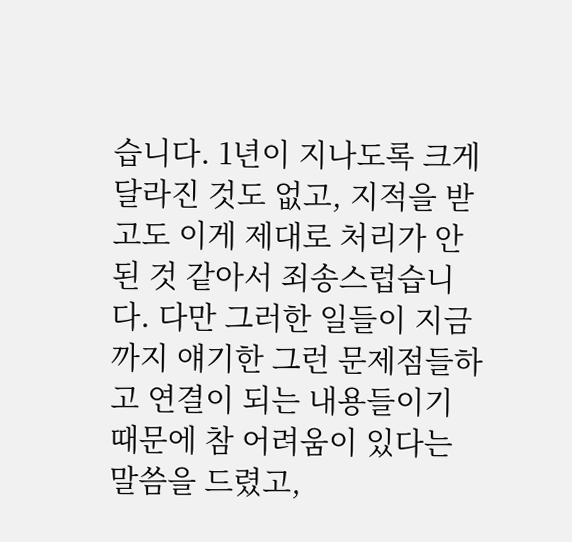습니다. 1년이 지나도록 크게 달라진 것도 없고, 지적을 받고도 이게 제대로 처리가 안 된 것 같아서 죄송스럽습니다. 다만 그러한 일들이 지금까지 얘기한 그런 문제점들하고 연결이 되는 내용들이기 때문에 참 어려움이 있다는 말씀을 드렸고,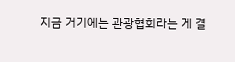지금 거기에는 관광협회라는 게 결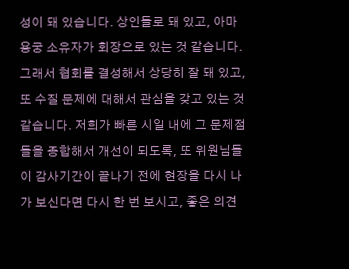성이 돼 있습니다. 상인들로 돼 있고, 아마 용궁 소유자가 회장으로 있는 것 같습니다. 그래서 협회를 결성해서 상당히 잘 돼 있고, 또 수질 문제에 대해서 관심을 갖고 있는 것 같습니다. 저희가 빠른 시일 내에 그 문제점들을 종합해서 개선이 되도록, 또 위원님들이 감사기간이 끝나기 전에 현장을 다시 나가 보신다면 다시 한 번 보시고, 좋은 의견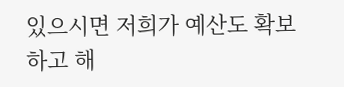있으시면 저희가 예산도 확보하고 해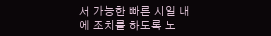서 가능한 빠른 시일 내에 조치를 하도록 노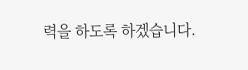력을 하도록 하겠습니다.